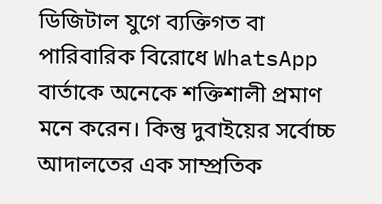ডিজিটাল যুগে ব্যক্তিগত বা পারিবারিক বিরোধে WhatsApp বার্তাকে অনেকে শক্তিশালী প্রমাণ মনে করেন। কিন্তু দুবাইয়ের সর্বোচ্চ আদালতের এক সাম্প্রতিক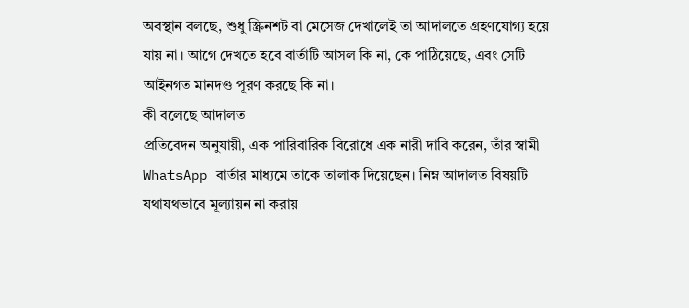অবস্থান বলছে, শুধু স্ক্রিনশট বা মেসেজ দেখালেই তা আদালতে গ্রহণযোগ্য হয়ে যায় না। আগে দেখতে হবে বার্তাটি আসল কি না, কে পাঠিয়েছে, এবং সেটি আইনগত মানদণ্ড পূরণ করছে কি না।
কী বলেছে আদালত
প্রতিবেদন অনুযায়ী, এক পারিবারিক বিরোধে এক নারী দাবি করেন, তাঁর স্বামী WhatsApp বার্তার মাধ্যমে তাকে তালাক দিয়েছেন। নিম্ন আদালত বিষয়টি যথাযথভাবে মূল্যায়ন না করায়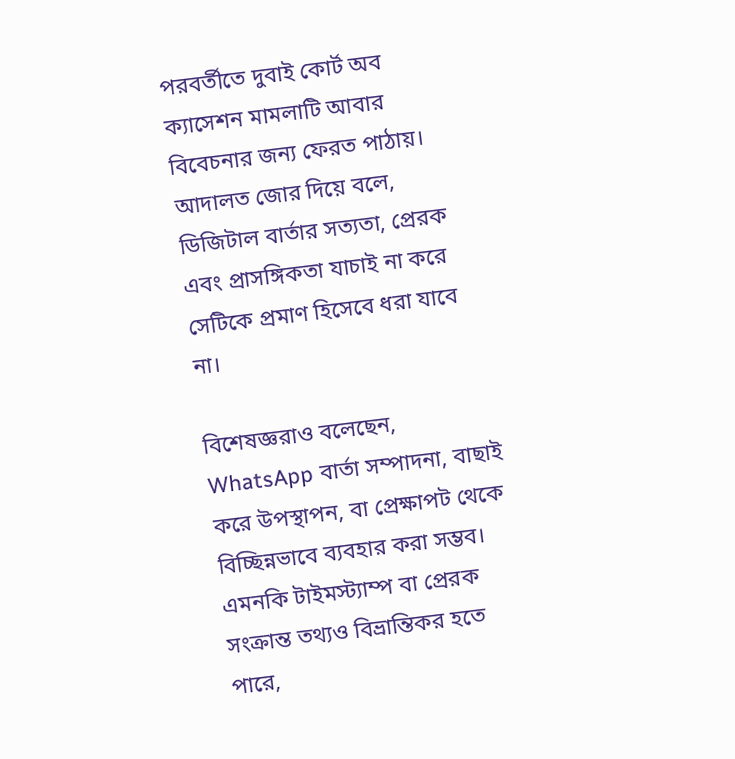পরবর্তীতে দুবাই কোর্ট অব ক্যাসেশন মামলাটি আবার বিবেচনার জন্য ফেরত পাঠায়। আদালত জোর দিয়ে বলে, ডিজিটাল বার্তার সত্যতা, প্রেরক এবং প্রাসঙ্গিকতা যাচাই না করে সেটিকে প্রমাণ হিসেবে ধরা যাবে না।

বিশেষজ্ঞরাও বলেছেন, WhatsApp বার্তা সম্পাদনা, বাছাই করে উপস্থাপন, বা প্রেক্ষাপট থেকে বিচ্ছিন্নভাবে ব্যবহার করা সম্ভব। এমনকি টাইমস্ট্যাম্প বা প্রেরক সংক্রান্ত তথ্যও বিভ্রান্তিকর হতে পারে,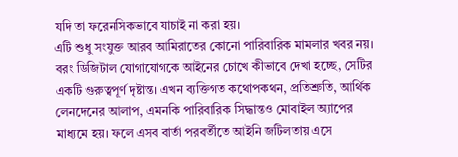যদি তা ফরেনসিকভাবে যাচাই না করা হয়।
এটি শুধু সংযুক্ত আরব আমিরাতের কোনো পারিবারিক মামলার খবর নয়। বরং ডিজিটাল যোগাযোগকে আইনের চোখে কীভাবে দেখা হচ্ছে, সেটির একটি গুরুত্বপূর্ণ দৃষ্টান্ত। এখন ব্যক্তিগত কথোপকথন, প্রতিশ্রুতি, আর্থিক লেনদেনের আলাপ, এমনকি পারিবারিক সিদ্ধান্তও মোবাইল অ্যাপের মাধ্যমে হয়। ফলে এসব বার্তা পরবর্তীতে আইনি জটিলতায় এসে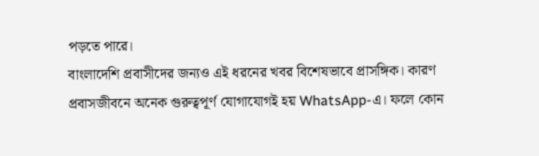পড়তে পারে।
বাংলাদেশি প্রবাসীদের জন্যও এই ধরনের খবর বিশেষভাবে প্রাসঙ্গিক। কারণ প্রবাসজীবনে অনেক গুরুত্বপূর্ণ যোগাযোগই হয় WhatsApp-এ। ফলে কোন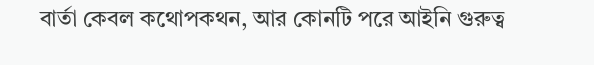বার্তা কেবল কথোপকথন, আর কোনটি পরে আইনি গুরুত্ব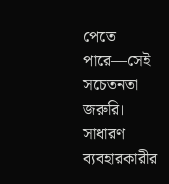পেতে পারে—সেই সচেতনতা জরুরি।
সাধারণ ব্যবহারকারীর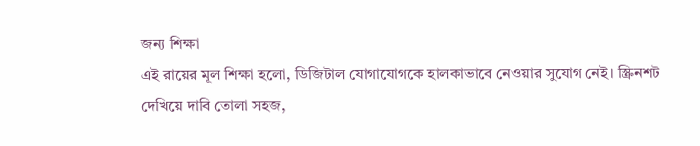জন্য শিক্ষা
এই রায়ের মূল শিক্ষা হলো, ডিজিটাল যোগাযোগকে হালকাভাবে নেওয়ার সুযোগ নেই। স্ক্রিনশট দেখিয়ে দাবি তোলা সহজ,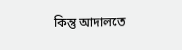কিন্তু আদালতে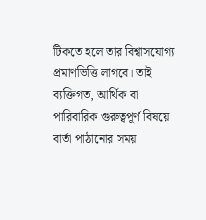টিকতে হলে তার বিশ্বাসযোগ্য প্রমাণভিত্তি লাগবে। তাই ব্যক্তিগত, আর্থিক বা পারিবারিক গুরুত্বপূর্ণ বিষয়ে বার্তা পাঠানোর সময়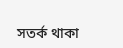সতর্ক থাকা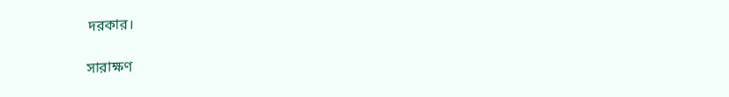দরকার।

সারাক্ষণ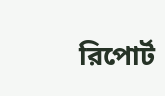রিপোর্ট